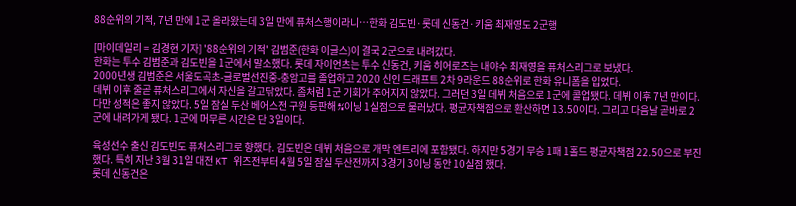88순위의 기적, 7년 만에 1군 올라왔는데 3일 만에 퓨처스행이라니…한화 김도빈·롯데 신동건·키움 최재영도 2군행

[마이데일리 = 김경현 기자] '88순위의 기적' 김범준(한화 이글스)이 결국 2군으로 내려갔다.
한화는 투수 김범준과 김도빈을 1군에서 말소했다. 롯데 자이언츠는 투수 신동건, 키움 히어로즈는 내야수 최재영을 퓨처스리그로 보냈다.
2000년생 김범준은 서울도곡초-글로벌선진중-충암고를 졸업하고 2020 신인 드래프트 2차 9라운드 88순위로 한화 유니폼을 입었다.
데뷔 이후 줄곧 퓨처스리그에서 자신을 갈고닦았다. 좀처럼 1군 기회가 주어지지 않았다. 그러던 3일 데뷔 처음으로 1군에 콜업됐다. 데뷔 이후 7년 만이다.
다만 성적은 좋지 않았다. 5일 잠실 두산 베어스전 구원 등판해 ⅔이닝 1실점으로 물러났다. 평균자책점으로 환산하면 13.50이다. 그리고 다음날 곧바로 2군에 내려가게 됐다. 1군에 머무른 시간은 단 3일이다.

육성선수 출신 김도빈도 퓨처스리그로 향했다. 김도빈은 데뷔 처음으로 개막 엔트리에 포함됐다. 하지만 5경기 무승 1패 1홀드 평균자책점 22.50으로 부진했다. 특히 지난 3월 31일 대전 KT 위즈전부터 4월 5일 잠실 두산전까지 3경기 3이닝 동안 10실점 했다.
롯데 신동건은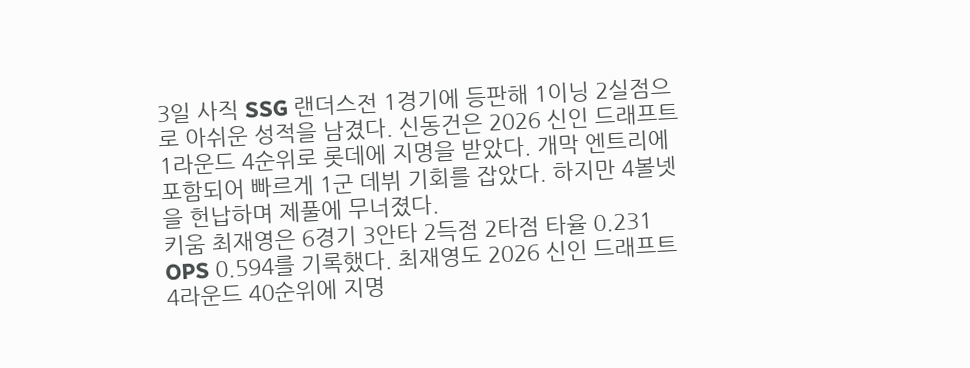3일 사직 SSG 랜더스전 1경기에 등판해 1이닝 2실점으로 아쉬운 성적을 남겼다. 신동건은 2026 신인 드래프트 1라운드 4순위로 롯데에 지명을 받았다. 개막 엔트리에 포함되어 빠르게 1군 데뷔 기회를 잡았다. 하지만 4볼넷을 헌납하며 제풀에 무너졌다.
키움 최재영은 6경기 3안타 2득점 2타점 타율 0.231 OPS 0.594를 기록했다. 최재영도 2026 신인 드래프트 4라운드 40순위에 지명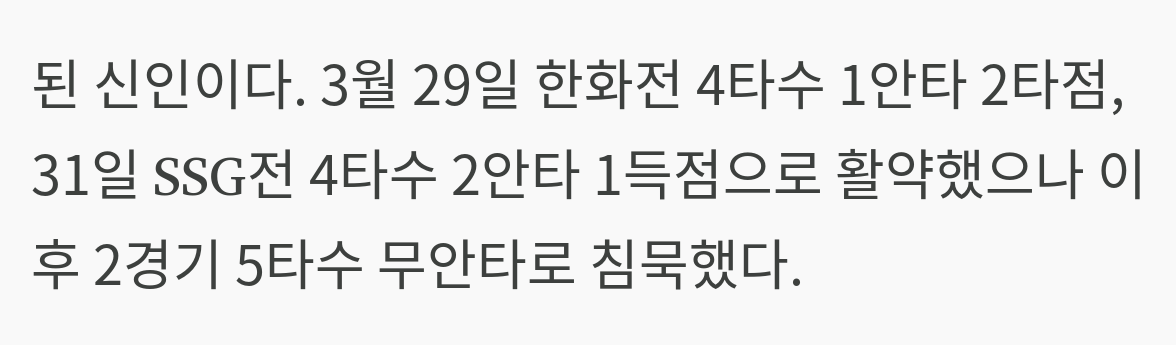된 신인이다. 3월 29일 한화전 4타수 1안타 2타점, 31일 SSG전 4타수 2안타 1득점으로 활약했으나 이후 2경기 5타수 무안타로 침묵했다.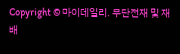Copyright © 마이데일리. 무단전재 및 재배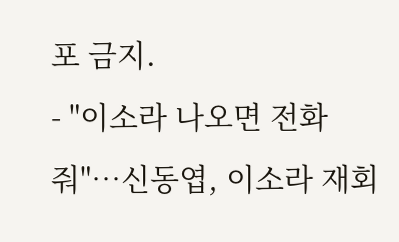포 금지.
- "이소라 나오면 전화 줘"…신동엽, 이소라 재회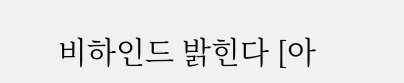비하인드 밝힌다 [아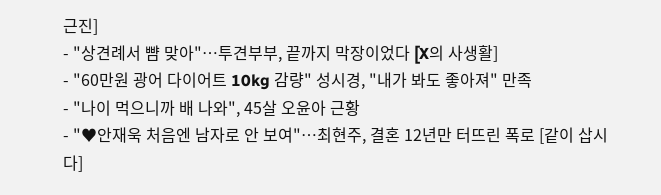근진]
- "상견례서 뺨 맞아"…투견부부, 끝까지 막장이었다 [X의 사생활]
- "60만원 광어 다이어트 10kg 감량" 성시경, "내가 봐도 좋아져" 만족
- "나이 먹으니까 배 나와", 45살 오윤아 근황
- "♥안재욱 처음엔 남자로 안 보여"…최현주, 결혼 12년만 터뜨린 폭로 [같이 삽시다]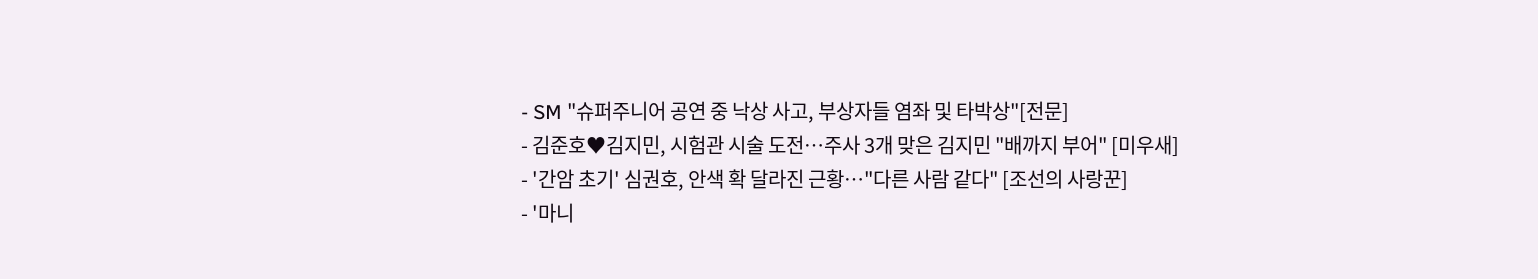- SM "슈퍼주니어 공연 중 낙상 사고, 부상자들 염좌 및 타박상"[전문]
- 김준호♥김지민, 시험관 시술 도전…주사 3개 맞은 김지민 "배까지 부어" [미우새]
- '간암 초기' 심권호, 안색 확 달라진 근황…"다른 사람 같다" [조선의 사랑꾼]
- '마니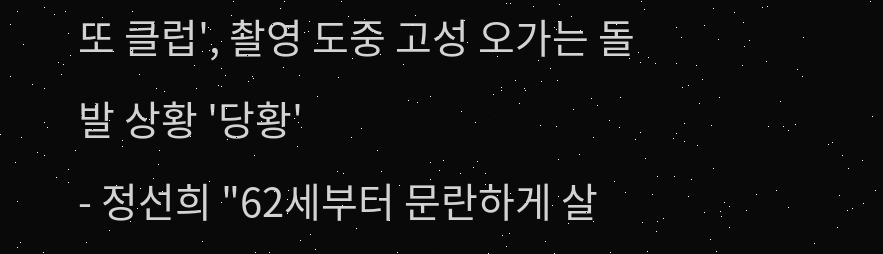또 클럽', 촬영 도중 고성 오가는 돌발 상황 '당황'
- 정선희 "62세부터 문란하게 살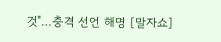것"…충격 선언 해명 [말자쇼]